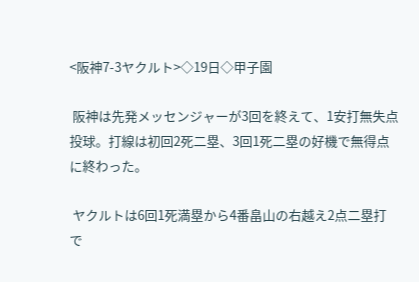<阪神7-3ヤクルト>◇19日◇甲子園

 阪神は先発メッセンジャーが3回を終えて、1安打無失点投球。打線は初回2死二塁、3回1死二塁の好機で無得点に終わった。

 ヤクルトは6回1死満塁から4番畠山の右越え2点二塁打で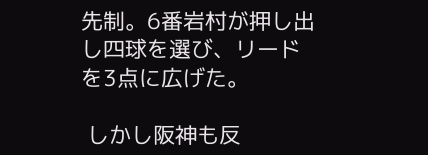先制。6番岩村が押し出し四球を選び、リードを3点に広げた。

 しかし阪神も反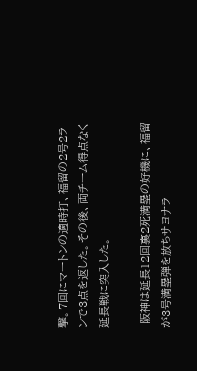撃。7回にマートンの適時打、福留の2号2ランで3点を返した。その後、両チーム得点なく延長戦に突入した。

 阪神は延長12回裏2死満塁の好機に、福留が3号満塁弾を放ちサヨナラ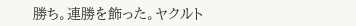勝ち。連勝を飾った。ヤクルト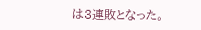は3連敗となった。